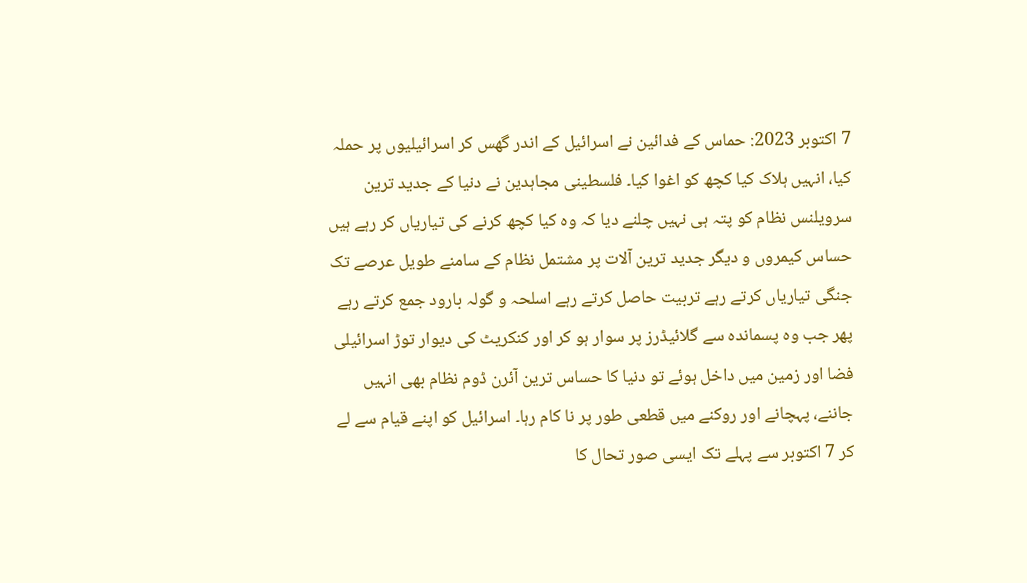7 اکتوبر 2023: حماس کے فدائین نے اسرائیل کے اندر گھس کر اسرائیلیوں پر حملہ کیا، انہیں ہلاک کیا کچھ کو اغوا کیا۔ فلسطینی مجاہدین نے دنیا کے جدید ترین سرویلنس نظام کو پتہ ہی نہیں چلنے دیا کہ وہ کیا کچھ کرنے کی تیاریاں کر رہے ہیں حساس کیمروں و دیگر جدید ترین آلات پر مشتمل نظام کے سامنے طویل عرصے تک جنگی تیاریاں کرتے رہے تربیت حاصل کرتے رہے اسلحہ و گولہ بارود جمع کرتے رہے پھر جب وہ پسماندہ سے گلائیڈرز پر سوار ہو کر اور کنکریٹ کی دیوار توڑ اسرائیلی فضا اور زمین میں داخل ہوئے تو دنیا کا حساس ترین آئرن ڈوم نظام بھی انہیں جاننے، پہچانے اور روکنے میں قطعی طور پر نا کام رہا۔ اسرائیل کو اپنے قیام سے لے کر 7 اکتوبر سے پہلے تک ایسی صور تحال کا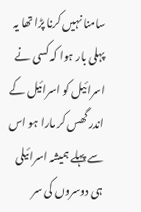سامنا نہیں کرنا پڑا تھا یہ پہلی بار ہوا کہ کسی نے اسرائیل کو اسرائیل کے اندر گھس کر مارا ہو اس سے پہلے ہمیشہ اسرائیلی ہی دوسروں کی سر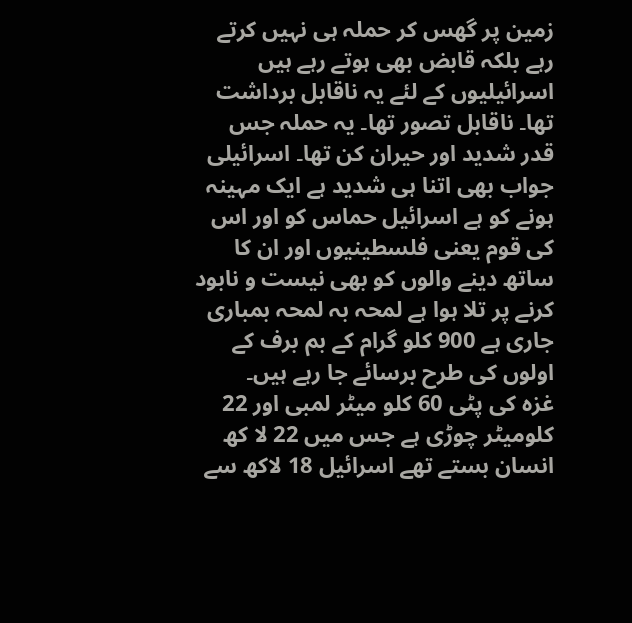زمین پر گھس کر حملہ ہی نہیں کرتے رہے بلکہ قابض بھی ہوتے رہے ہیں اسرائیلیوں کے لئے یہ ناقابل برداشت تھا۔ ناقابل تصور تھا۔ یہ حملہ جس قدر شدید اور حیران کن تھا۔ اسرائیلی جواب بھی اتنا ہی شدید ہے ایک مہینہ ہونے کو ہے اسرائیل حماس کو اور اس کی قوم یعنی فلسطینیوں اور ان کا ساتھ دینے والوں کو بھی نیست و نابود کرنے پر تلا ہوا ہے لمحہ بہ لمحہ بمباری جاری ہے 900 کلو گرام کے بم برف کے اولوں کی طرح برسائے جا رہے ہیں۔
غزہ کی پٹی 60 کلو میٹر لمبی اور 22 کلومیٹر چوڑی ہے جس میں 22 لا کھ انسان بستے تھے اسرائیل 18 لاکھ سے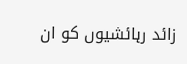زائد رہائشیوں کو ان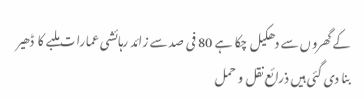کے گھروں سے دھکیل چکا ہے 80 فی صد سے زائد رہائشی عمارات ملبے کا ڈھیر بنا دی گئی ہیں ذرائع نقل و حمل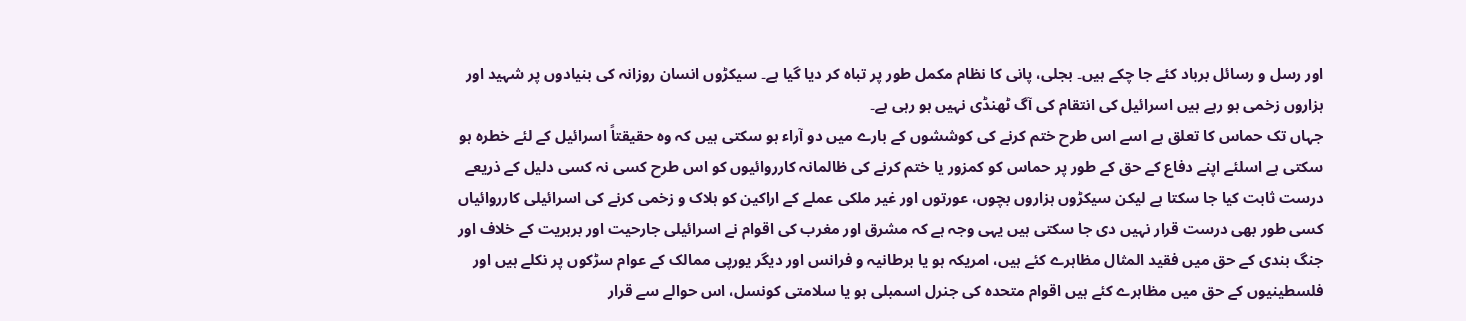اور رسل و رسائل برباد کئے جا چکے ہیں۔ بجلی، پانی کا نظام مکمل طور پر تباہ کر دیا گیا ہے۔ سیکڑوں انسان روزانہ کی بنیادوں پر شہید اور ہزاروں زخمی ہو رہے ہیں اسرائیل کی انتقام کی آگ ٹھنڈی نہیں ہو رہی ہے۔
جہاں تک حماس کا تعلق ہے اسے اس طرح ختم کرنے کی کوششوں کے بارے میں دو آراء ہو سکتی ہیں کہ وہ حقیقتاً اسرائیل کے لئے خطرہ ہو سکتی ہے اسلئے اپنے دفاع کے حق کے طور پر حماس کو کمزور یا ختم کرنے کی ظالمانہ کارروائیوں کو اس طرح کسی نہ کسی دلیل کے ذریعے درست ثابت کیا جا سکتا ہے لیکن سیکڑوں ہزاروں بچوں، عورتوں اور غیر ملکی عملے کے اراکین کو ہلاک و زخمی کرنے کی اسرائیلی کارروائیاں کسی طور بھی درست قرار نہیں دی جا سکتی ہیں یہی وجہ ہے کہ مشرق اور مغرب کی اقوام نے اسرائیلی جارحیت اور بربریت کے خلاف اور جنگ بندی کے حق میں فقید المثال مظاہرے کئے ہیں، امریکہ ہو یا برطانیہ و فرانس اور دیگر یورپی ممالک کے عوام سڑکوں پر نکلے ہیں اور فلسطینیوں کے حق میں مظاہرے کئے ہیں اقوام متحدہ کی جنرل اسمبلی ہو یا سلامتی کونسل، اس حوالے سے قرار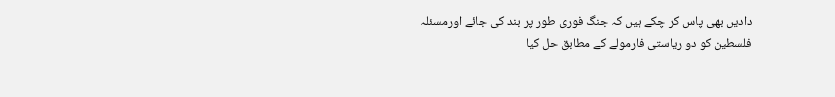دادیں بھی پاس کر چکے ہیں کہ جنگ فوری طور پر بند کی جائے اورمسئلہ فلسطین کو دو ریاستی فارمولے کے مطابق حل کیا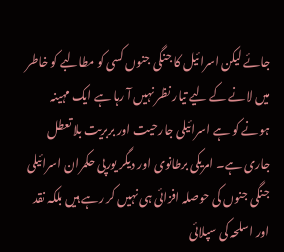جائے لیکن اسرائیل کا جنگی جنوں کسی کو مطالبے کو خاطر میں لانے کے لیے تیار نظر نہیں آ رہا ہے ایک مہینہ ہونے کو ہے اسرائیلی جارحیت اور بربریت بلا تعطل جاری ہے۔ امریکی برطانوی اور دیگر یورپی حکمران اسرائیلی جنگی جنوں کی حوصلہ افزائی ہی نہیں کر رہے ہیں بلکہ نقد اور اسلحہ کی سپلائی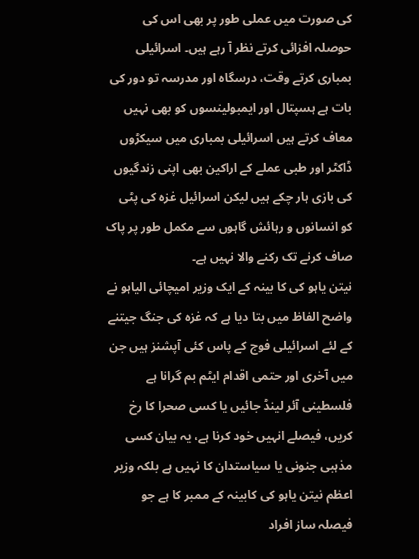کی صورت میں عملی طور پر بھی اس کی حوصلہ افزائی کرتے نظر آ رہے ہیں۔ اسرائیلی بمباری کرتے وقت، درسگاہ اور مدرسہ تو دور کی بات ہے ہسپتال اور ایمبولینسوں کو بھی نہیں معاف کرتے ہیں اسرائیلی بمباری میں سیکڑوں ڈاکٹر اور طبی عملے کے اراکین بھی اپنی زندگیوں کی بازی ہار چکے ہیں لیکن اسرائیل غزہ کی پٹی کو انسانوں و رہائش گاہوں سے مکمل طور پر پاک صاف کرنے تک رکنے والا نہیں ہے۔
نیتن یاہو کی کا بینہ کے ایک وزیر امیچائی الیاہو نے واضح الفاظ میں بتا دیا ہے کہ غزہ کی جنگ جیتنے کے لئے اسرائیلی فوج کے پاس کئی آپشنز ہیں جن میں آخری اور حتمی اقدام ایٹم بم گرانا ہے فلسطینی آئر لینڈ جائیں یا کسی صحرا کا رخ کریں، فیصلے انہیں خود کرنا ہے، یہ بیان کسی مذہبی جنونی یا سیاستدان کا نہیں ہے بلکہ وزیر اعظم نیتن یاہو کی کابینہ کے ممبر کا ہے جو فیصلہ ساز افراد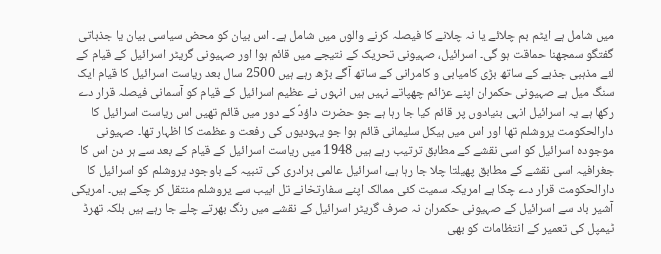میں شامل ہے ایٹم بم چلائے یا نہ چلانے کا فیصلہ کرنے والوں میں شامل ہے۔ اس بیان کو محض سیاسی بیان یا جذباتی گفتگو سمجھنا حماقت ہو گی۔ اسرائیل، صہیونی تحریک کے نتیجے میں قائم ہوا اور صہیونی گریٹر اسرائیل کے قیام کے لئے مذہبی جذبے کے ساتھ بڑی کامیابی و کامرانی کے ساتھ آگے بڑھ رہے ہیں 2500 سال بعد ریاست اسرائیل کا قیام ایک سنگ میل ہے صہیونی حکمران اپنے عزائم چھپاتے نہیں ہیں انہوں نے عظیم اسرائیل کے قیام کو آسمانی فیصلہ قرار دے رکھا ہے یہ اسرائیل انہی بنیادوں پر قائم کیا جا رہا ہے جو حضرت داؤدؑ کے دور میں قائم تھیں اس ریاست اسرائیل کا دارالحکومت یروشلم تھا اور اس میں ہیکل سلیمانی قائم ہوا جو یہودیوں کی رفعت و عظمت کا اظہار تھا۔ صہیونی موجودہ اسرائیل کو اسی نقشے کے مطابق ترتیب رہے ہیں 1948 میں ریاست اسرائیل کے قیام کے بعد سے ہر دن اس کا جغرافیہ اسی نقشے کے مطابق پھیلتا چلا جا رہا ہے، اسرائیل عالمی برادری کی تنبیہ کے باوجود یروشلم کو اسرائیل کا دارالحکومت قرار دے چکا ہے امریکہ سمیت کئی ممالک اپنے سفارتخانے تل ابیب سے یروشلم منتقل کر چکے ہیں۔ امریکی آشیر باد سے اسرائیل کے صہیونی حکمران نہ صرف گریٹر اسرائیل کے نقشے میں رنگ بھرتے چلے جا رہے ہیں بلکہ تھرڈ ٹیمپل کی تعمیر کے انتظامات کو بھی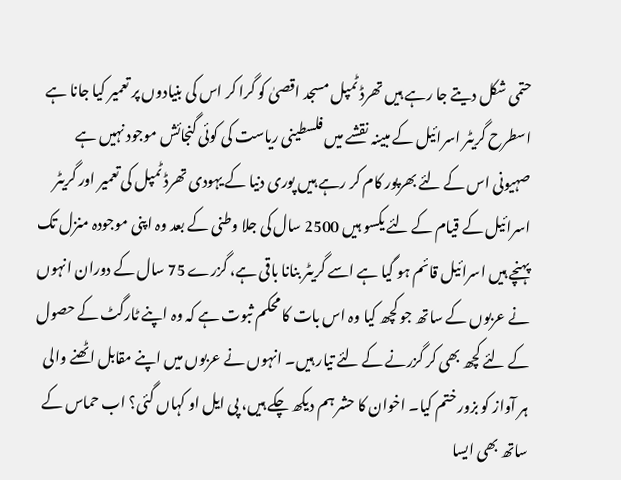حتمی شکل دیتے جا رہے ہیں تھرڈ ٹمپل مسجد اقصیٰ کو گرا کر اس کی بنیادوں پر تعمیر کیا جانا ہے اسطرح گریٹر اسرائیل کے مبینہ نقشے میں فلسطینی ریاست کی کوئی گنجائش موجود نہیں ہے صہیونی اس کے لئے بھرپور کام کر رہے ہیں پوری دنیا کے یہودی تھرڈ ٹمپل کی تعمیر اور گریٹر اسرائیل کے قیام کے لئے یکسو ہیں 2500 سال کی جلا وطنی کے بعد وہ اپنی موجودہ منزل تک پہنچے ہیں اسرائیل قائم ہو گیا ہے اسے گریٹر بنانا باقی ہے، گزرے 75 سال کے دوران انہوں نے عربوں کے ساتھ جو کچھ کیا وہ اس بات کا محکم ثبوت ہے کہ وہ اپنے ٹارگٹ کے حصول کے لئے کچھ بھی کر گزرنے کے لئے تیار ہیں۔ انہوں نے عربوں میں اپنے مقابل اٹھنے والی ہر آواز کو بزور ختم کیا۔ اخوان کا حشر ہم دیکھ چکے ہیں، پی ایل او کہاں گئی؟ اب حماس کے ساتھ بھی ایسا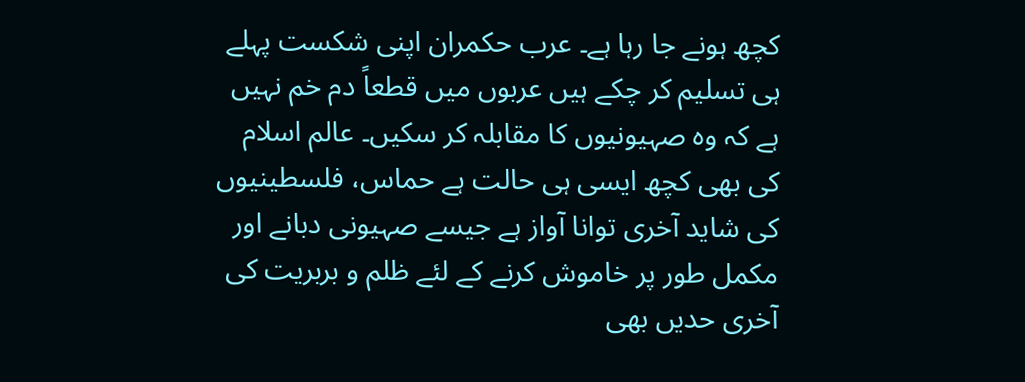کچھ ہونے جا رہا ہے۔ عرب حکمران اپنی شکست پہلے ہی تسلیم کر چکے ہیں عربوں میں قطعاً دم خم نہیں ہے کہ وہ صہیونیوں کا مقابلہ کر سکیں۔ عالم اسلام کی بھی کچھ ایسی ہی حالت ہے حماس، فلسطینیوں کی شاید آخری توانا آواز ہے جیسے صہیونی دبانے اور مکمل طور پر خاموش کرنے کے لئے ظلم و بربریت کی آخری حدیں بھی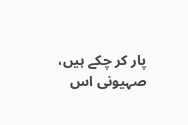پار کر چکے ہیں، صہیونی اس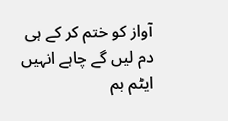آواز کو ختم کر کے ہی دم لیں گے چاہے انہیں ایٹم بم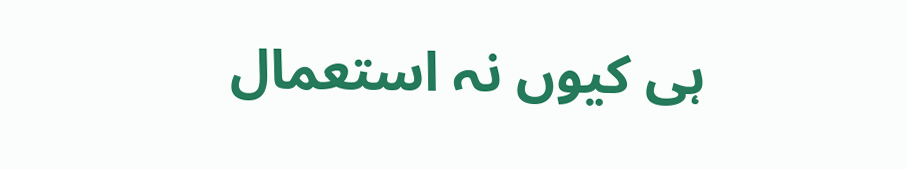ہی کیوں نہ استعمال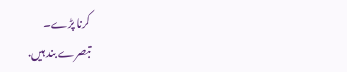کرنا پڑے۔
تبصرے بند ہیں.